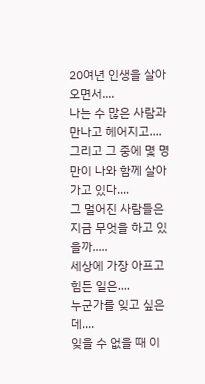20여년 인생을 살아오면서....
나는 수 많은 사람과 만나고 헤어지고....
그리고 그 중에 몇 명만이 나와 함께 살아가고 있다....
그 멀어진 사람들은 지금 무엇을 하고 있을까.....
세상에 가장 아프고 힘든 일은....
누군가를 잊고 싶은데....
잊을 수 없을 때 이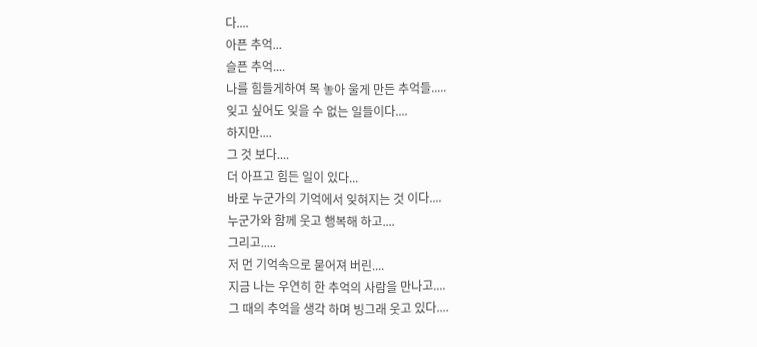다....
아픈 추억...
슬픈 추억....
나를 힘들게하여 목 놓아 울게 만든 추억들.....
잊고 싶어도 잊을 수 없는 일들이다....
하지만....
그 것 보다....
더 아프고 힘든 일이 있다...
바로 누군가의 기억에서 잊혀지는 것 이다....
누군가와 함께 웃고 행복해 하고....
그리고.....
저 먼 기억속으로 묻어져 버린....
지금 나는 우연히 한 추억의 사람을 만나고....
그 때의 추억을 생각 하며 빙그래 웃고 있다....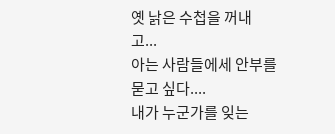옛 낡은 수첩을 꺼내고...
아는 사람들에세 안부를 묻고 싶다....
내가 누군가를 잊는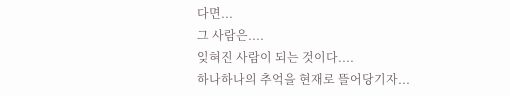다면...
그 사람은....
잊혀진 사람이 되는 것이다....
하나하나의 추억을 현재로 뜰어당기자...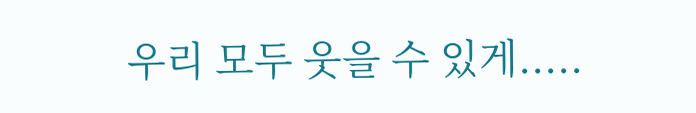우리 모두 웃을 수 있게.....